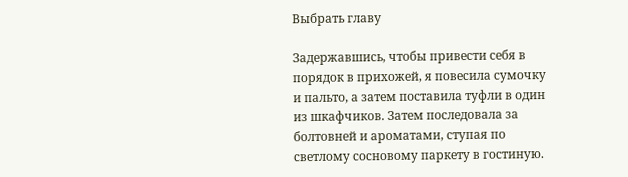Выбрать главу

Задержавшись, чтобы привести себя в порядок в прихожей, я повесила сумочку и пальто, а затем поставила туфли в один из шкафчиков. Затем последовала за болтовней и ароматами, ступая по светлому сосновому паркету в гостиную.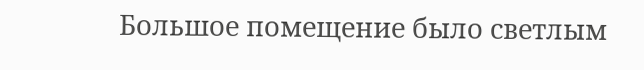Большое помещение было светлым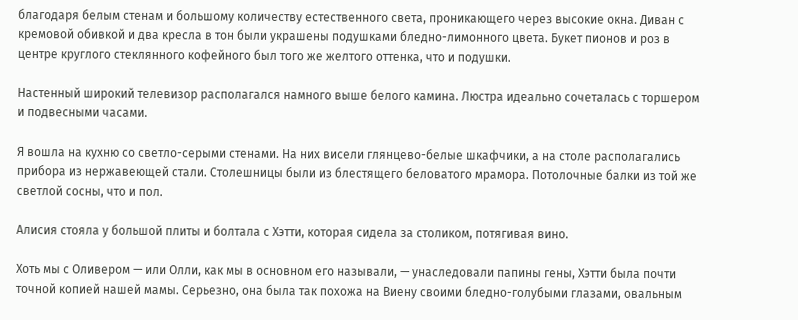благодаря белым стенам и большому количеству естественного света, проникающего через высокие окна. Диван с кремовой обивкой и два кресла в тон были украшены подушками бледно-лимонного цвета. Букет пионов и роз в центре круглого стеклянного кофейного был того же желтого оттенка, что и подушки.

Настенный широкий телевизор располагался намного выше белого камина. Люстра идеально сочеталась с торшером и подвесными часами.

Я вошла на кухню со светло-серыми стенами. На них висели глянцево-белые шкафчики, а на столе располагались прибора из нержавеющей стали. Столешницы были из блестящего беловатого мрамора. Потолочные балки из той же светлой сосны, что и пол.

Алисия стояла у большой плиты и болтала с Хэтти, которая сидела за столиком, потягивая вино.

Хоть мы с Оливером — или Олли, как мы в основном его называли, — унаследовали папины гены, Хэтти была почти точной копией нашей мамы. Серьезно, она была так похожа на Виену своими бледно-голубыми глазами, овальным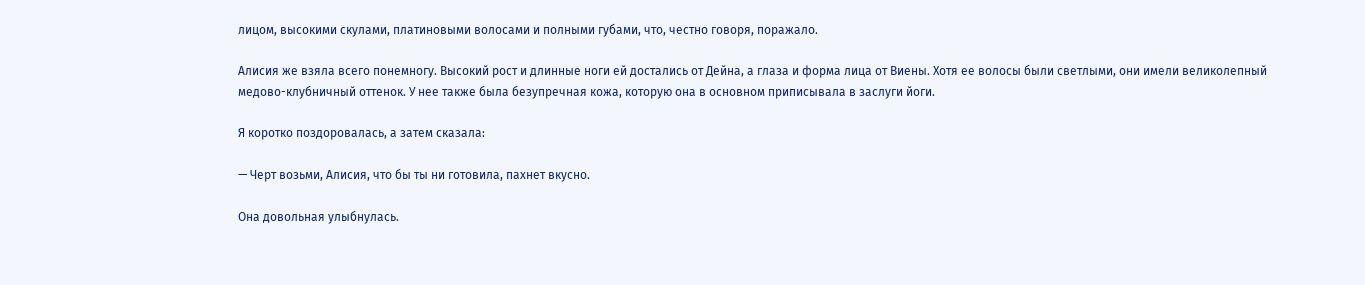лицом, высокими скулами, платиновыми волосами и полными губами, что, честно говоря, поражало.

Алисия же взяла всего понемногу. Высокий рост и длинные ноги ей достались от Дейна, а глаза и форма лица от Виены. Хотя ее волосы были светлыми, они имели великолепный медово-клубничный оттенок. У нее также была безупречная кожа, которую она в основном приписывала в заслуги йоги.

Я коротко поздоровалась, а затем сказала:

— Черт возьми, Алисия, что бы ты ни готовила, пахнет вкусно.

Она довольная улыбнулась.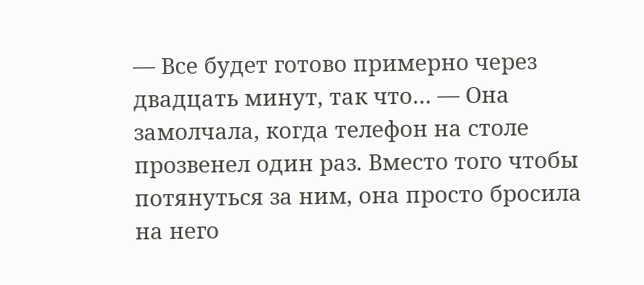— Все будет готово примерно через двадцать минут, так что… — Она замолчала, когда телефон на столе прозвенел один раз. Вместо того чтобы потянуться за ним, она просто бросила на него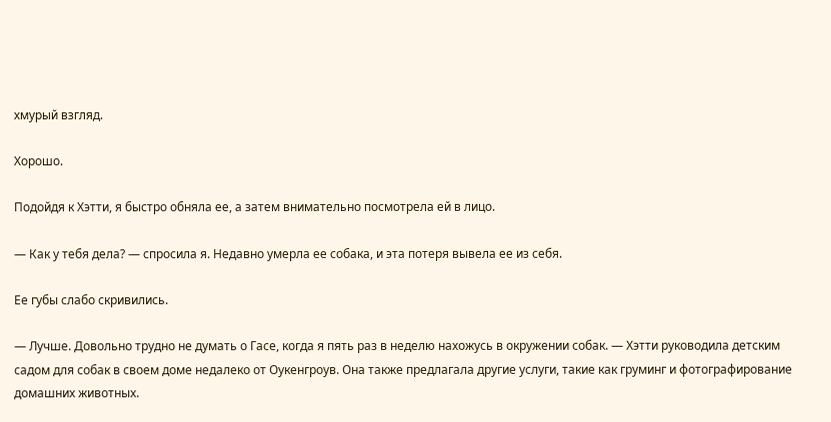хмурый взгляд.

Хорошо.

Подойдя к Хэтти, я быстро обняла ее, а затем внимательно посмотрела ей в лицо.

— Как у тебя дела? — спросила я. Недавно умерла ее собака, и эта потеря вывела ее из себя.

Ее губы слабо скривились.

— Лучше. Довольно трудно не думать о Гасе, когда я пять раз в неделю нахожусь в окружении собак. — Хэтти руководила детским садом для собак в своем доме недалеко от Оукенгроув. Она также предлагала другие услуги, такие как груминг и фотографирование домашних животных.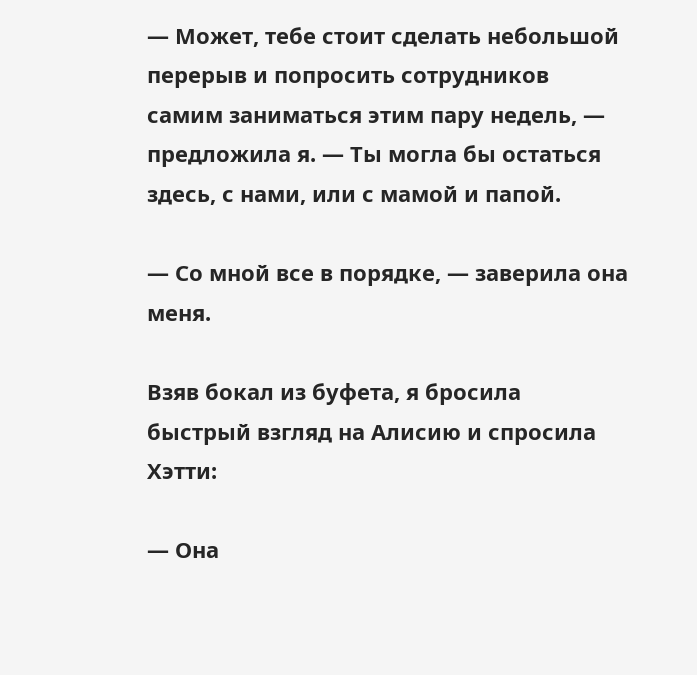— Может, тебе стоит сделать небольшой перерыв и попросить сотрудников самим заниматься этим пару недель, — предложила я. — Ты могла бы остаться здесь, с нами, или с мамой и папой.

— Со мной все в порядке, — заверила она меня.

Взяв бокал из буфета, я бросила быстрый взгляд на Алисию и спросила Хэтти:

— Она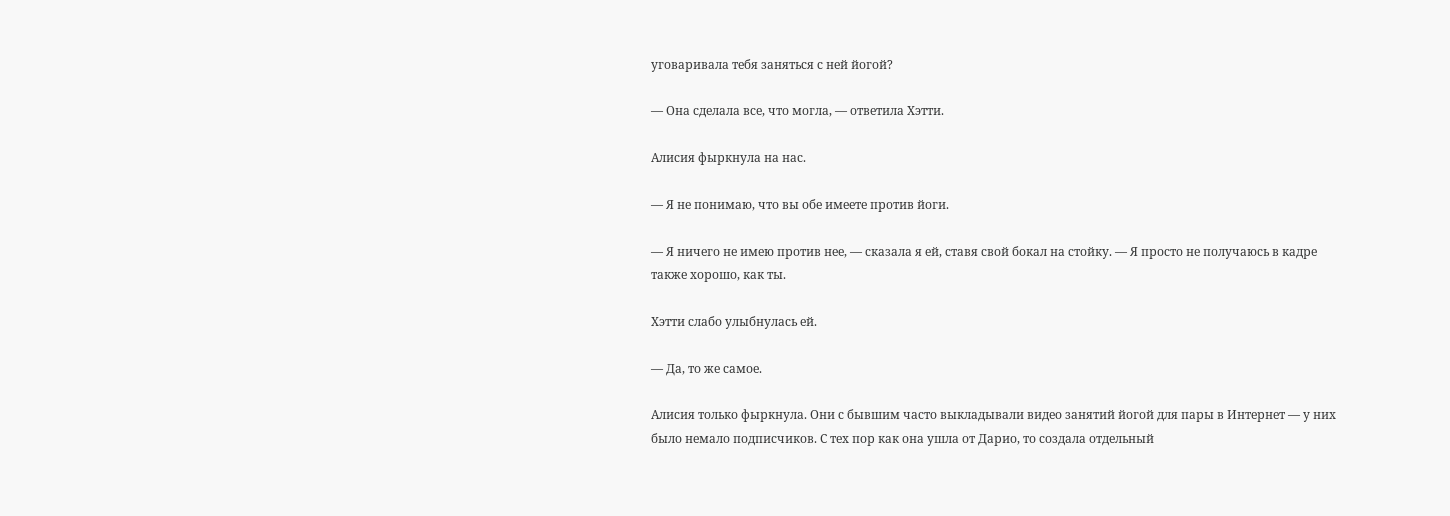уговаривала тебя заняться с ней йогой?

— Она сделала все, что могла, — ответила Хэтти.

Алисия фыркнула на нас.

— Я не понимаю, что вы обе имеете против йоги.

— Я ничего не имею против нее, — сказала я ей, ставя свой бокал на стойку. — Я просто не получаюсь в кадре также хорошо, как ты.

Хэтти слабо улыбнулась ей.

— Да, то же самое.

Алисия только фыркнула. Они с бывшим часто выкладывали видео занятий йогой для пары в Интернет — у них было немало подписчиков. С тех пор как она ушла от Дарио, то создала отдельный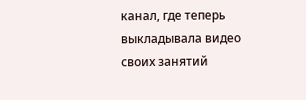канал, где теперь выкладывала видео своих занятий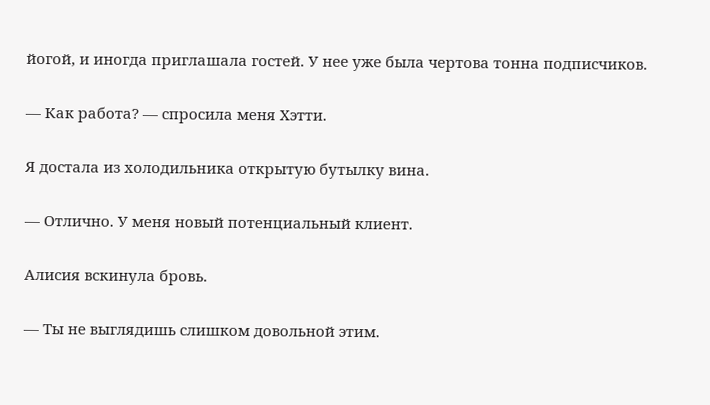йогой, и иногда приглашала гостей. У нее уже была чертова тонна подписчиков.

— Как работа? — спросила меня Хэтти.

Я достала из холодильника открытую бутылку вина.

— Отлично. У меня новый потенциальный клиент.

Алисия вскинула бровь.

— Ты не выглядишь слишком довольной этим.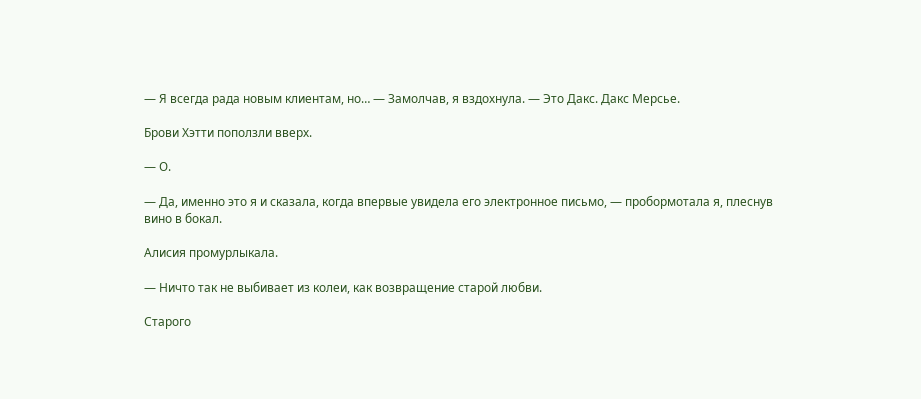— Я всегда рада новым клиентам, но… — Замолчав, я вздохнула. — Это Дакс. Дакс Мерсье.

Брови Хэтти поползли вверх.

— О.

— Да, именно это я и сказала, когда впервые увидела его электронное письмо, — пробормотала я, плеснув вино в бокал.

Алисия промурлыкала.

— Ничто так не выбивает из колеи, как возвращение старой любви.

Старого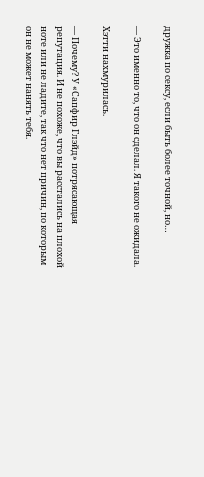дружка по сексу, если быть более точной, но…

— Это именно то, что он сделал. Я такого не ожидала.

Хэтти нахмурилась.

— Почему? У «Сапфир Глэйд» потрясающая репутация. И не похоже, что вы расстались на плохой ноте или не ладите, так что нет причин, по которым он не может нанять тебя.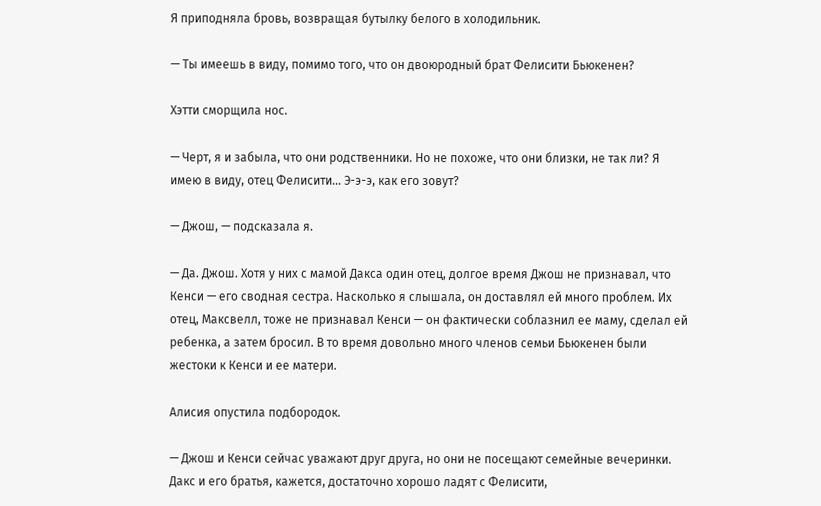Я приподняла бровь, возвращая бутылку белого в холодильник.

— Ты имеешь в виду, помимо того, что он двоюродный брат Фелисити Бьюкенен?

Хэтти сморщила нос.

— Черт, я и забыла, что они родственники. Но не похоже, что они близки, не так ли? Я имею в виду, отец Фелисити… Э-э-э, как его зовут?

— Джош, — подсказала я.

— Да. Джош. Хотя у них с мамой Дакса один отец, долгое время Джош не признавал, что Кенси — его сводная сестра. Насколько я слышала, он доставлял ей много проблем. Их отец, Максвелл, тоже не признавал Кенси — он фактически соблазнил ее маму, сделал ей ребенка, а затем бросил. В то время довольно много членов семьи Бьюкенен были жестоки к Кенси и ее матери.

Алисия опустила подбородок.

— Джош и Кенси сейчас уважают друг друга, но они не посещают семейные вечеринки. Дакс и его братья, кажется, достаточно хорошо ладят с Фелисити,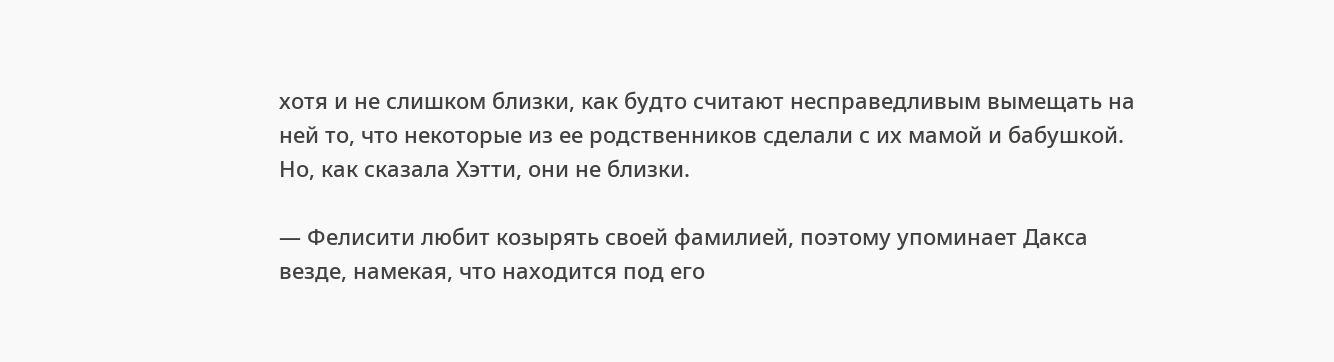хотя и не слишком близки, как будто считают несправедливым вымещать на ней то, что некоторые из ее родственников сделали с их мамой и бабушкой. Но, как сказала Хэтти, они не близки.

— Фелисити любит козырять своей фамилией, поэтому упоминает Дакса везде, намекая, что находится под его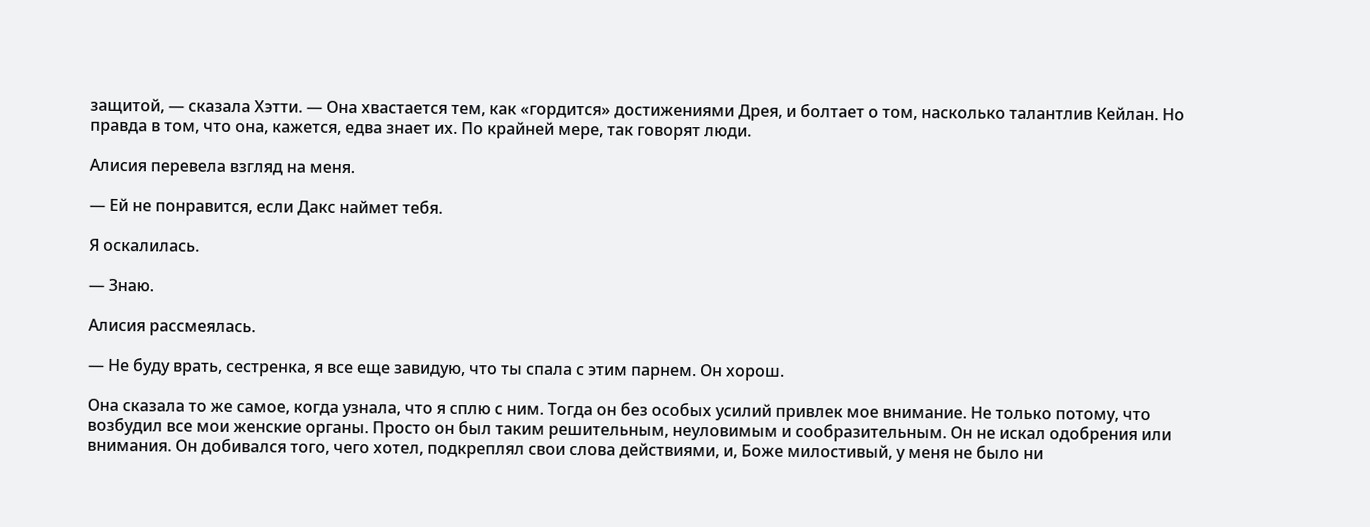защитой, — сказала Хэтти. — Она хвастается тем, как «гордится» достижениями Дрея, и болтает о том, насколько талантлив Кейлан. Но правда в том, что она, кажется, едва знает их. По крайней мере, так говорят люди.

Алисия перевела взгляд на меня.

— Ей не понравится, если Дакс наймет тебя.

Я оскалилась.

— Знаю.

Алисия рассмеялась.

— Не буду врать, сестренка, я все еще завидую, что ты спала с этим парнем. Он хорош.

Она сказала то же самое, когда узнала, что я сплю с ним. Тогда он без особых усилий привлек мое внимание. Не только потому, что возбудил все мои женские органы. Просто он был таким решительным, неуловимым и сообразительным. Он не искал одобрения или внимания. Он добивался того, чего хотел, подкреплял свои слова действиями, и, Боже милостивый, у меня не было ни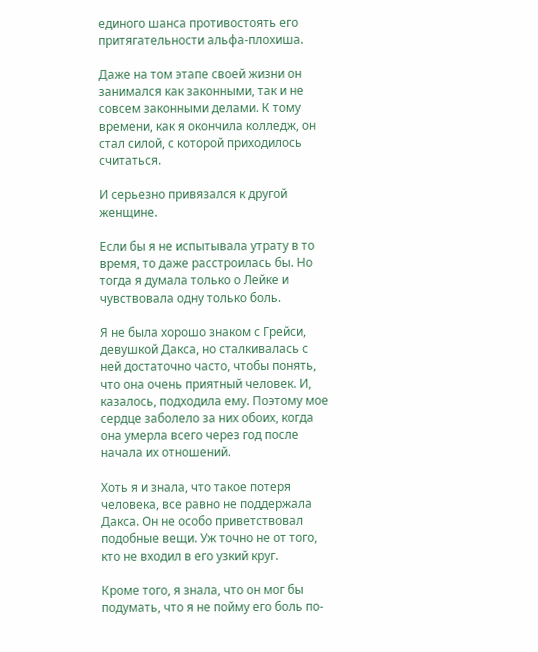единого шанса противостоять его притягательности альфа-плохиша.

Даже на том этапе своей жизни он занимался как законными, так и не совсем законными делами. К тому времени, как я окончила колледж, он стал силой, с которой приходилось считаться.

И серьезно привязался к другой женщине.

Если бы я не испытывала утрату в то время, то даже расстроилась бы. Но тогда я думала только о Лейке и чувствовала одну только боль.

Я не была хорошо знаком с Грейси, девушкой Дакса, но сталкивалась с ней достаточно часто, чтобы понять, что она очень приятный человек. И, казалось, подходила ему. Поэтому мое сердце заболело за них обоих, когда она умерла всего через год после начала их отношений.

Хоть я и знала, что такое потеря человека, все равно не поддержала Дакса. Он не особо приветствовал подобные вещи. Уж точно не от того, кто не входил в его узкий круг.

Кроме того, я знала, что он мог бы подумать, что я не пойму его боль по-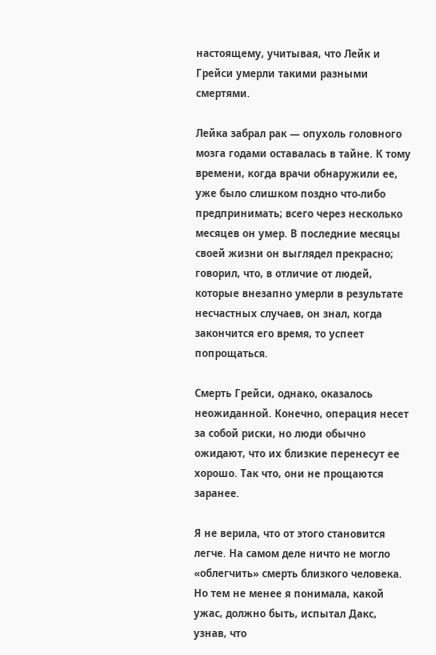настоящему, учитывая, что Лейк и Грейси умерли такими разными смертями.

Лейка забрал рак — опухоль головного мозга годами оставалась в тайне. К тому времени, когда врачи обнаружили ее, уже было слишком поздно что-либо предпринимать; всего через несколько месяцев он умер. В последние месяцы своей жизни он выглядел прекрасно; говорил, что, в отличие от людей, которые внезапно умерли в результате несчастных случаев, он знал, когда закончится его время, то успеет попрощаться.

Смерть Грейси, однако, оказалось неожиданной. Конечно, операция несет за собой риски, но люди обычно ожидают, что их близкие перенесут ее хорошо. Так что, они не прощаются заранее.

Я не верила, что от этого становится легче. На самом деле ничто не могло «облегчить» смерть близкого человека. Но тем не менее я понимала, какой ужас, должно быть, испытал Дакс, узнав, что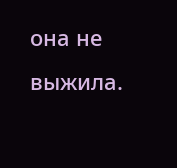она не выжила.